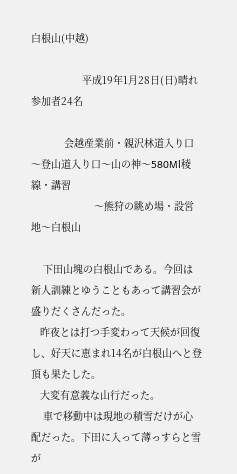白根山(中越)

                 平成19年1月28日(日)晴れ  参加者24名

           会越産業前・親沢林道入り口〜登山道入り口〜山の神〜580Ml稜線・講習
                     〜熊狩の眺め場・設営地〜白根山

    下田山塊の白根山である。今回は新人訓練とゆうこともあって講習会が盛りだくさんだった。
   昨夜とは打つ手変わって天候が回復し、好天に恵まれ14名が白根山へと登頂も果たした。
   大変有意義な山行だった。
    車で移動中は現地の積雪だけが心配だった。下田に入って薄っすらと雪が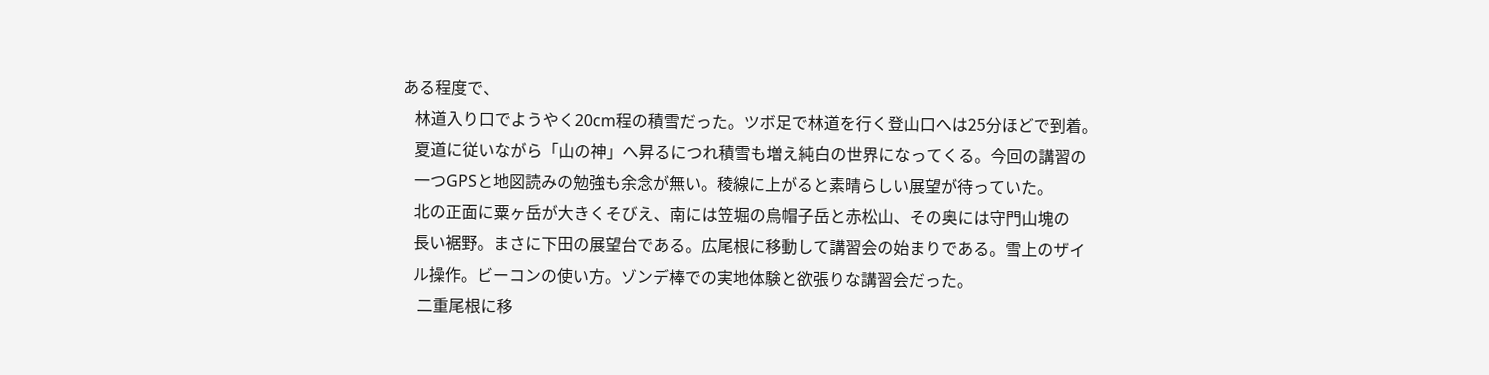ある程度で、
   林道入り口でようやく20cm程の積雪だった。ツボ足で林道を行く登山口へは25分ほどで到着。
   夏道に従いながら「山の神」へ昇るにつれ積雪も増え純白の世界になってくる。今回の講習の
   一つGPSと地図読みの勉強も余念が無い。稜線に上がると素晴らしい展望が待っていた。
   北の正面に粟ヶ岳が大きくそびえ、南には笠堀の烏帽子岳と赤松山、その奥には守門山塊の
   長い裾野。まさに下田の展望台である。広尾根に移動して講習会の始まりである。雪上のザイ
   ル操作。ビーコンの使い方。ゾンデ棒での実地体験と欲張りな講習会だった。
    二重尾根に移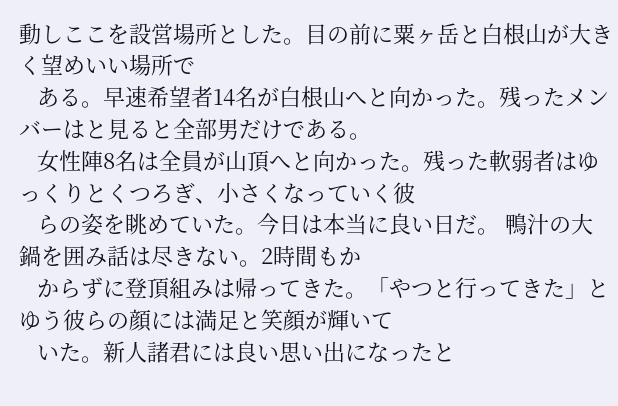動しここを設営場所とした。目の前に粟ヶ岳と白根山が大きく望めいい場所で
   ある。早速希望者14名が白根山へと向かった。残ったメンバーはと見ると全部男だけである。
   女性陣8名は全員が山頂へと向かった。残った軟弱者はゆっくりとくつろぎ、小さくなっていく彼
   らの姿を眺めていた。今日は本当に良い日だ。 鴨汁の大鍋を囲み話は尽きない。2時間もか
   からずに登頂組みは帰ってきた。「やつと行ってきた」とゆう彼らの顔には満足と笑顔が輝いて
   いた。新人諸君には良い思い出になったと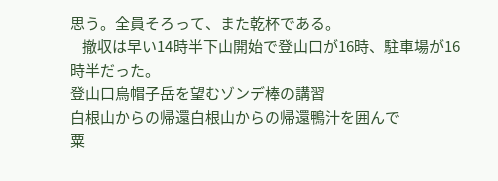思う。全員そろって、また乾杯である。
    撤収は早い14時半下山開始で登山口が16時、駐車場が16時半だった。
登山口烏帽子岳を望むゾンデ棒の講習
白根山からの帰還白根山からの帰還鴨汁を囲んで
粟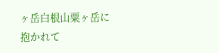ヶ岳白根山粟ヶ岳に抱かれて